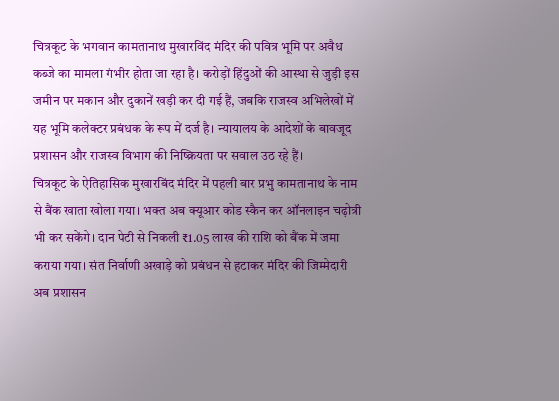चित्रकूट के भगवान कामतानाथ मुखारविंद मंदिर की पवित्र भूमि पर अवैध कब्जे का मामला गंभीर होता जा रहा है। करोड़ों हिंदुओं की आस्था से जुड़ी इस जमीन पर मकान और दुकानें खड़ी कर दी गई हैं, जबकि राजस्व अभिलेखों में यह भूमि कलेक्टर प्रबंधक के रूप में दर्ज है। न्यायालय के आदेशों के बावजूद प्रशासन और राजस्व विभाग की निष्क्रियता पर सवाल उठ रहे हैं।
चित्रकूट के ऐतिहासिक मुखारबिंद मंदिर में पहली बार प्रभु कामतानाथ के नाम से बैंक खाता खोला गया। भक्त अब क्यूआर कोड स्कैन कर ऑनलाइन चढ़ोत्री भी कर सकेंगे। दान पेटी से निकली ₹1.05 लाख की राशि को बैंक में जमा कराया गया। संत निर्वाणी अखाड़े को प्रबंधन से हटाकर मंदिर की जिम्मेदारी अब प्रशासन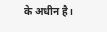के अधीन है।